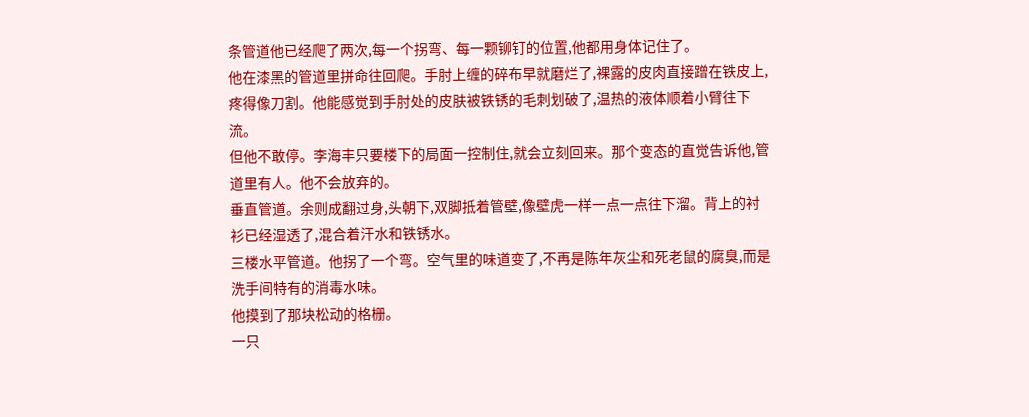条管道他已经爬了两次,每一个拐弯、每一颗铆钉的位置,他都用身体记住了。
他在漆黑的管道里拼命往回爬。手肘上缠的碎布早就磨烂了,裸露的皮肉直接蹭在铁皮上,疼得像刀割。他能感觉到手肘处的皮肤被铁锈的毛刺划破了,温热的液体顺着小臂往下流。
但他不敢停。李海丰只要楼下的局面一控制住,就会立刻回来。那个变态的直觉告诉他,管道里有人。他不会放弃的。
垂直管道。余则成翻过身,头朝下,双脚抵着管壁,像壁虎一样一点一点往下溜。背上的衬衫已经湿透了,混合着汗水和铁锈水。
三楼水平管道。他拐了一个弯。空气里的味道变了,不再是陈年灰尘和死老鼠的腐臭,而是洗手间特有的消毒水味。
他摸到了那块松动的格栅。
一只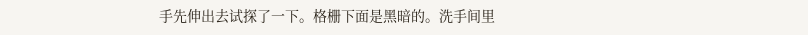手先伸出去试探了一下。格栅下面是黑暗的。洗手间里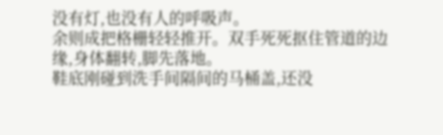没有灯,也没有人的呼吸声。
余则成把格栅轻轻推开。双手死死抠住管道的边缘,身体翻转,脚先落地。
鞋底刚碰到洗手间隔间的马桶盖,还没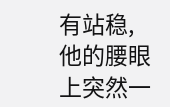有站稳,他的腰眼上突然一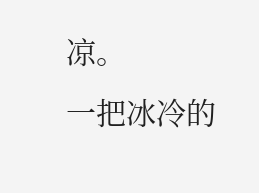凉。
一把冰冷的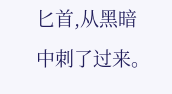匕首,从黑暗中刺了过来。